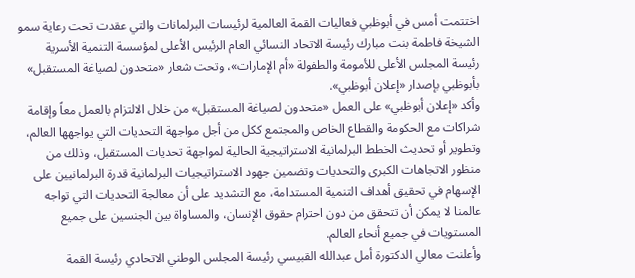اختتمت أمس في أبوظبي فعاليات القمة العالمية لرئيسات البرلمانات والتي عقدت تحت رعاية سمو الشيخة فاطمة بنت مبارك رئيسة الاتحاد النسائي العام الرئيس الأعلى لمؤسسة التنمية الأسرية رئيسة المجلس الأعلى للأمومة والطفولة «أم الإمارات»، وتحت شعار «متحدون لصياغة المستقبل» بأبوظبي بإصدار «إعلان أبوظبي».
وأكد «إعلان أبوظبي» على العمل «متحدون لصياغة المستقبل» من خلال الالتزام بالعمل معاً وإقامة شراكات مع الحكومة والقطاع الخاص والمجتمع ككل من أجل مواجهة التحديات التي يواجهها العالم، وتطوير أو تحديث الخطط البرلمانية الاستراتيجية الحالية لمواجهة تحديات المستقبل، وذلك من منظور الاتجاهات الكبرى والتحديات وتضمين جهود الاستراتيجيات البرلمانية قدرة البرلمانيين على الإسهام في تحقيق أهداف التنمية المستدامة، مع التشديد على أن معالجة التحديات التي تواجه عالمنا لا يمكن أن تتحقق من دون احترام حقوق الإنسان، والمساواة بين الجنسين على جميع المستويات في جميع أنحاء العالم.
وأعلنت معالي الدكتورة أمل عبدالله القبيسي رئيسة المجلس الوطني الاتحادي رئيسة القمة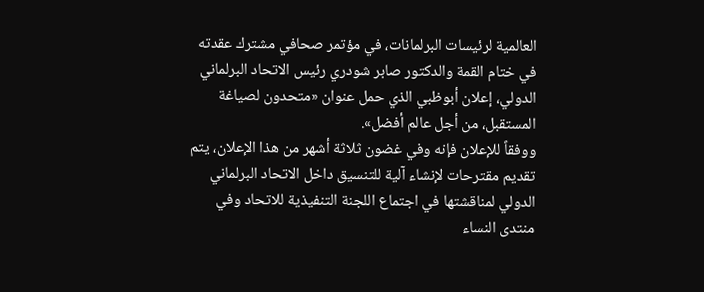العالمية لرئيسات البرلمانات، في مؤتمر صحافي مشترك عقدته في ختام القمة والدكتور صابر شودري رئيس الاتحاد البرلماني الدولي، إعلان أبوظبي الذي حمل عنوان «متحدون لصياغة المستقبل، من أجل عالم أفضل».
ووفقاً للإعلان فإنه وفي غضون ثلاثة أشهر من هذا الإعلان، يتم تقديم مقترحات لإنشاء آلية للتنسيق داخل الاتحاد البرلماني الدولي لمناقشتها في اجتماع اللجنة التنفيذية للاتحاد وفي منتدى النساء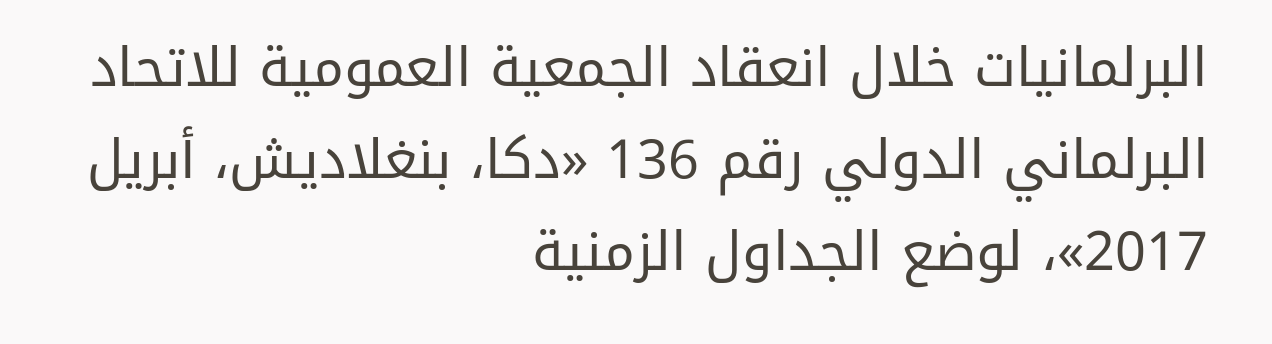البرلمانيات خلال انعقاد الجمعية العمومية للاتحاد البرلماني الدولي رقم 136 «دكا، بنغلاديش، أبريل 2017»، لوضع الجداول الزمنية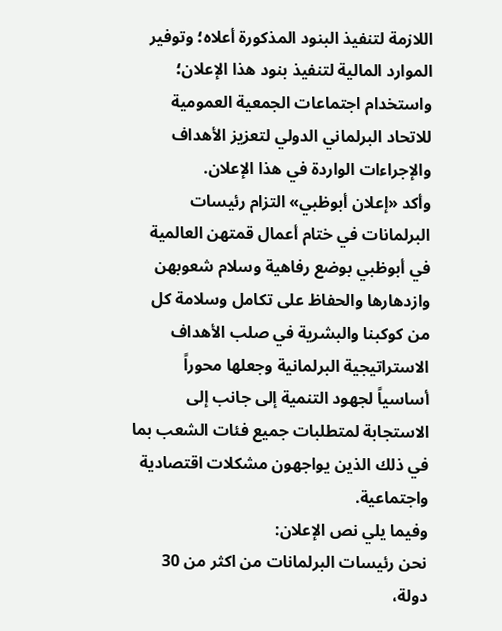اللازمة لتنفيذ البنود المذكورة أعلاه؛ وتوفير الموارد المالية لتنفيذ بنود هذا الإعلان؛ واستخدام اجتماعات الجمعية العمومية للاتحاد البرلماني الدولي لتعزيز الأهداف والإجراءات الواردة في هذا الإعلان.
وأكد «إعلان أبوظبي» التزام رئيسات البرلمانات في ختام أعمال قمتهن العالمية في أبوظبي بوضع رفاهية وسلام شعوبهن وازدهارها والحفاظ على تكامل وسلامة كل من كوكبنا والبشرية في صلب الأهداف الاستراتيجية البرلمانية وجعلها محوراً أساسياً لجهود التنمية إلى جانب إلى الاستجابة لمتطلبات جميع فئات الشعب بما في ذلك الذين يواجهون مشكلات اقتصادية واجتماعية.
وفيما يلي نص الإعلان:
نحن رئيسات البرلمانات من اكثر من 30 دولة،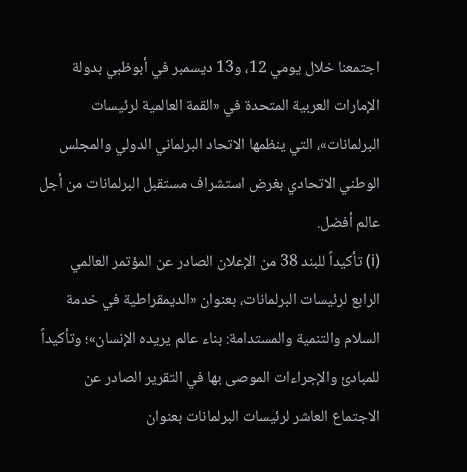اجتمعنا خلال يومي 12، و13 ديسمبر في أبوظبي بدولة الإمارات العربية المتحدة في «القمة العالمية لرئيسات البرلمانات»، التي ينظمها الاتحاد البرلماني الدولي والمجلس الوطني الاتحادي بغرض استشراف مستقبل البرلمانات من أجل عالم أفضل.
(i) تأكيداً للبند 38 من الإعلان الصادر عن المؤتمر العالمي الرابع لرئيسات البرلمانات، بعنوان «الديمقراطية في خدمة السلام والتنمية والمستدامة: بناء عالم يريده الإنسان»؛ وتأكيداً للمبادئ والإجراءات الموصى بها في التقرير الصادر عن الاجتماع العاشر لرئيسات البرلمانات بعنوان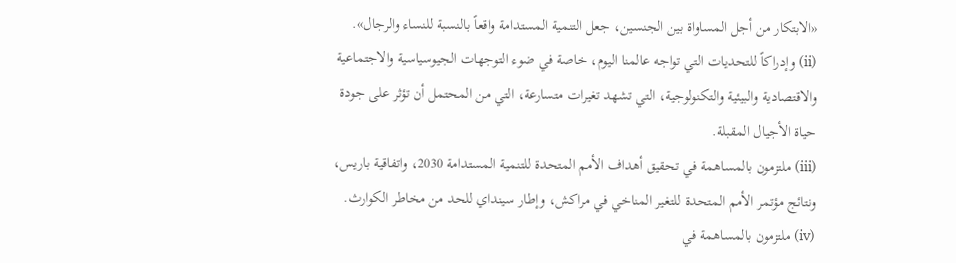«الابتكار من أجل المساواة بين الجنسين، جعل التنمية المستدامة واقعاً بالنسبة للنساء والرجال».
(ii) وإدراكاً للتحديات التي تواجه عالمنا اليوم، خاصة في ضوء التوجهات الجيوسياسية والاجتماعية والاقتصادية والبيئية والتكنولوجية، التي تشهد تغيرات متسارعة، التي من المحتمل أن تؤثر على جودة حياة الأجيال المقبلة.
(iii) ملتزمون بالمساهمة في تحقيق أهداف الأمم المتحدة للتنمية المستدامة 2030، واتفاقية باريس، ونتائج مؤتمر الأمم المتحدة للتغير المناخي في مراكش، وإطار سينداي للحد من مخاطر الكوارث.
(iv) ملتزمون بالمساهمة في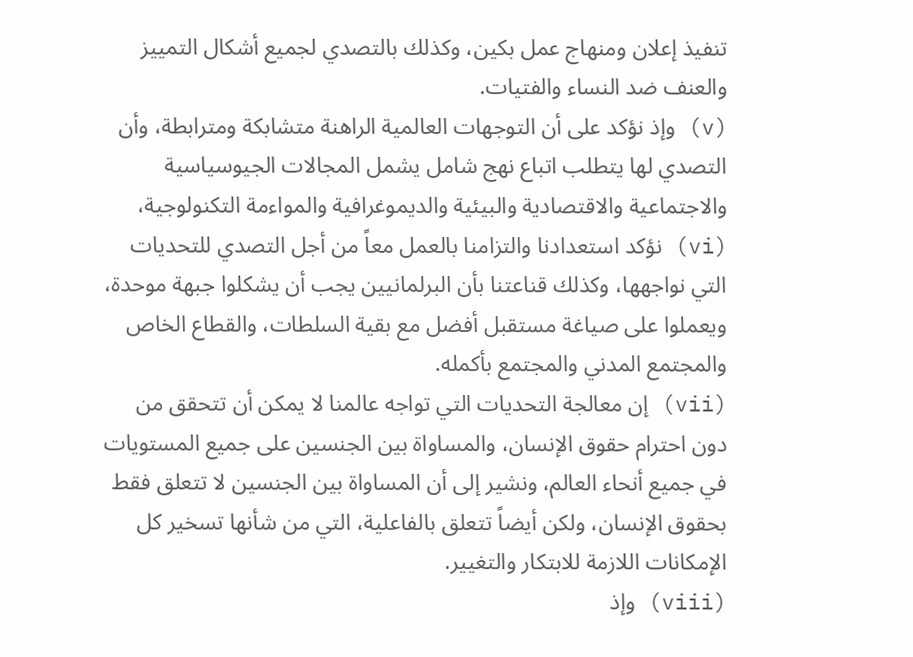تنفيذ إعلان ومنهاج عمل بكين، وكذلك بالتصدي لجميع أشكال التمييز والعنف ضد النساء والفتيات.
(v) وإذ نؤكد على أن التوجهات العالمية الراهنة متشابكة ومترابطة، وأن التصدي لها يتطلب اتباع نهج شامل يشمل المجالات الجيوسياسية والاجتماعية والاقتصادية والبيئية والديموغرافية والمواءمة التكنولوجية،
(vi) نؤكد استعدادنا والتزامنا بالعمل معاً من أجل التصدي للتحديات التي نواجهها، وكذلك قناعتنا بأن البرلمانيين يجب أن يشكلوا جبهة موحدة، ويعملوا على صياغة مستقبل أفضل مع بقية السلطات، والقطاع الخاص والمجتمع المدني والمجتمع بأكمله.
(vii) إن معالجة التحديات التي تواجه عالمنا لا يمكن أن تتحقق من دون احترام حقوق الإنسان، والمساواة بين الجنسين على جميع المستويات في جميع أنحاء العالم، ونشير إلى أن المساواة بين الجنسين لا تتعلق فقط بحقوق الإنسان، ولكن أيضاً تتعلق بالفاعلية، التي من شأنها تسخير كل الإمكانات اللازمة للابتكار والتغيير.
(viii) وإذ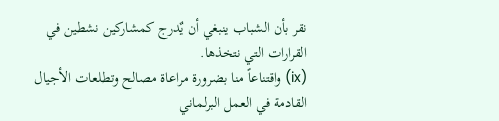نقر بأن الشباب ينبغي أن يٌدرج كمشاركين نشطين في القرارات التي نتخذها.
(ix) واقتناعاً منا بضرورة مراعاة مصالح وتطلعات الأجيال القادمة في العمل البرلماني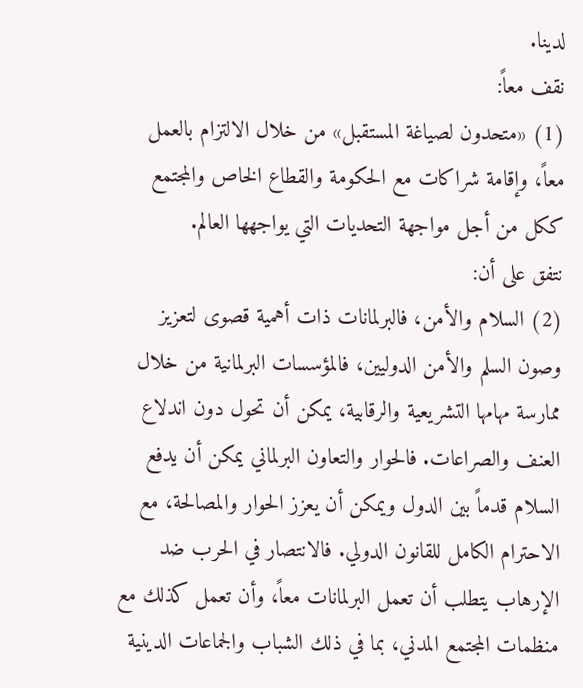لدينا.
نقف معاً:
(1) «متحدون لصياغة المستقبل» من خلال الالتزام بالعمل معاً، وإقامة شراكات مع الحكومة والقطاع الخاص والمجتمع ككل من أجل مواجهة التحديات التي يواجهها العالم.
نتفق على أن:
(2) السلام والأمن، فالبرلمانات ذات أهمية قصوى لتعزيز وصون السلم والأمن الدوليين، فالمؤسسات البرلمانية من خلال ممارسة مهامها التشريعية والرقابية، يمكن أن تحول دون اندلاع العنف والصراعات. فالحوار والتعاون البرلماني يمكن أن يدفع السلام قدماً بين الدول ويمكن أن يعزز الحوار والمصالحة، مع الاحترام الكامل للقانون الدولي. فالانتصار في الحرب ضد الإرهاب يتطلب أن تعمل البرلمانات معاً، وأن تعمل كذلك مع منظمات المجتمع المدني، بما في ذلك الشباب والجماعات الدينية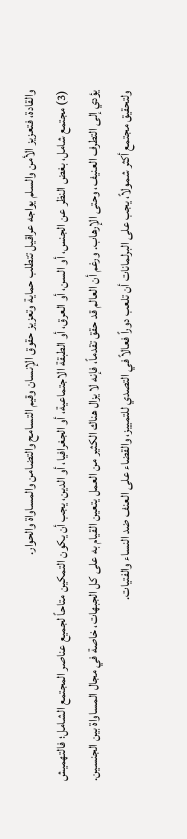والقادة، فتعزيز الأمن والسلم يواجه عراقيل تتطلب حماية وتعزيز حقوق الإنسان وقيم التسامح والتضامن والمساواة والحوار.
(3) مجتمع شامل، بغض النظر عن الجنس، أو السن، أو العرق، أو الطبقة الاجتماعية، أو الجغرافيا، أو الدين، يجب أن يكون التمكين متاحاً لجميع عناصر المجتمع الشامل؛ فالتهميش يؤدي إلى التطرف العنيف، وحتى الإرهاب. ورغم أن العالم قد حقق تقدماً، فإنه لا يزال هناك الكثير من العمل يتعين القيام به على كل الجبهات، خاصة في مجال المساواة بين الجنسين. ولتحقيق مجتمع أكثر شمولاً، يجب على البرلمانات أن تلعب دوراً فعالاً في التصدي للتمييز، والقضاء على العنف ضد النساء والفتيات.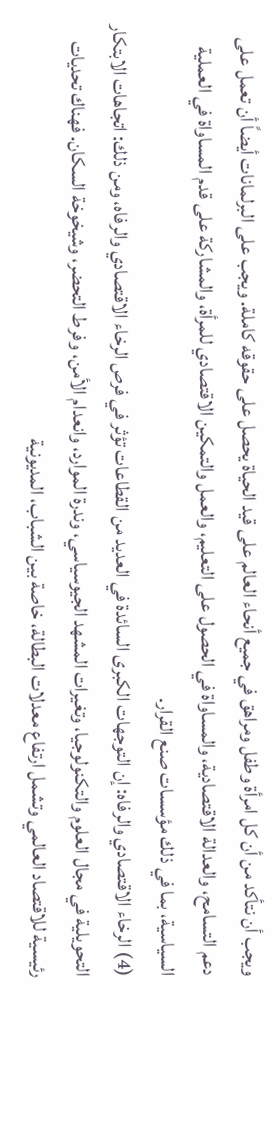ويجب أن نتأكد من أن كل امرأة وطفل ومراهق في جميع أنحاء العالم على قيد الحياة يحصل على حقوقه كاملة. ويجب على البرلمانات أيضاً أن تعمل على دعم التسامح، والعدالة الاقتصادية، والمساواة في الحصول على التعليم، والعمل والتمكين الاقتصادي للمرأة، والمشاركة على قدم المساواة في العملية السياسية، بما في ذلك مؤسسات صنع القرار.
(4) الرخاء الاقتصادي والرفاه: إن التوجهات الكبرى السائدة في العديد من القطاعات تؤثر في فرص الرخاء الاقتصادي والرفاه، ومن ذلك: اتجاهات الابتكار التحويلية في مجال العلوم والتكنولوجيا، وتغيرات المشهد الجيوسياسي، وندرة الموارد، وانعدام الأمن، وفرط التحضر، وشيخوخة السكان. فهناك تحديات رئيسية للاقتصاد العالمي وتشمل ارتفاع معدلات البطالة، خاصة بين الشباب، المديونية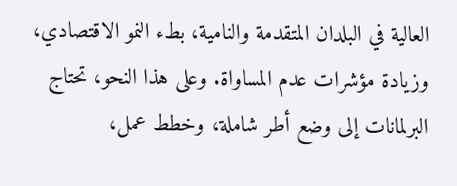العالية في البلدان المتقدمة والنامية، بطء النمو الاقتصادي، وزيادة مؤشرات عدم المساواة. وعلى هذا النحو، تحتاج البرلمانات إلى وضع أطر شاملة، وخطط عمل،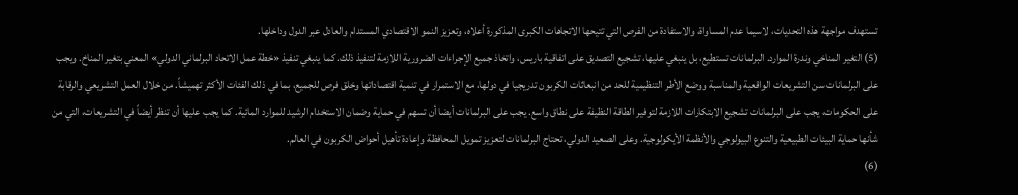تستهدف مواجهة هذه التحديات، لاسيما عدم المساواة، والاستفادة من الفرص التي تتيحها الاتجاهات الكبرى المذكورة أعلاه، وتعزيز النمو الاقتصادي المستدام والعادل عبر الدول وداخلها.
(5) التغير المناخي وندرة الموارد. البرلمانات تستطيع، بل ينبغي عليها، تشجيع التصديق على اتفاقية باريس، واتخاذ جميع الإجراءات الضرورية اللازمة لتنفيذ ذلك. كما ينبغي تنفيذ «خطة عمل الاتحاد البرلماني الدولي» المعني بتغير المناخ. ويجب على البرلمانات سن التشريعات الواقعية والمناسبة ووضع الأطر التنظيمية للحد من انبعاثات الكربون تدريجيا في دولها، مع الاستمرار في تنمية اقتصاداتها وخلق فرص للجميع، بما في ذلك الفئات الأكثر تهميشاً. من خلال العمل التشريعي والرقابة على الحكومات، يجب على البرلمانات تشجيع الابتكارات اللازمة لتوفير الطاقة النظيفة على نطاق واسع. يجب على البرلمانات أيضا أن تسهم في حماية وضمان الاستخدام الرشيد للموارد المائية. كما يجب عليها أن تنظر أيضاً في التشريعات، التي من شأنها حماية البيئات الطبيعية والتنوع البيولوجي والأنظمة الأيكولوجية. وعلى الصعيد الدولي، تحتاج البرلمانات لتعزيز تمويل المحافظة وإعادة تأهيل أحواض الكربون في العالم.
(6)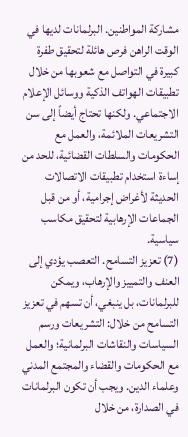مشاركة المواطنين. البرلمانات لديها في الوقت الراهن فرص هائلة لتحقيق طفرة كبيرة في التواصل مع شعوبها من خلال تطبيقات الهواتف الذكية ووسائل الإعلام الاجتماعي. ولكنها تحتاج أيضاً إلى سن التشريعات الملائمة، والعمل مع الحكومات والسلطات القضائية، للحد من إساءة استخدام تطبيقات الاتصالات الحديثة لأغراض إجرامية، أو من قبل الجماعات الإرهابية لتحقيق مكاسب سياسية.
(7) تعزيز التسامح. التعصب يؤدي إلى العنف والتمييز والإرهاب، ويمكن للبرلمانات، بل ينبغي، أن تسهم في تعزيز التسامح من خلال: التشريعات ورسم السياسات والنقاشات البرلمانية؛ والعمل مع الحكومات والقضاء والمجتمع المدني وعلماء الدين. ويجب أن تكون البرلمانات في الصدارة، من خلال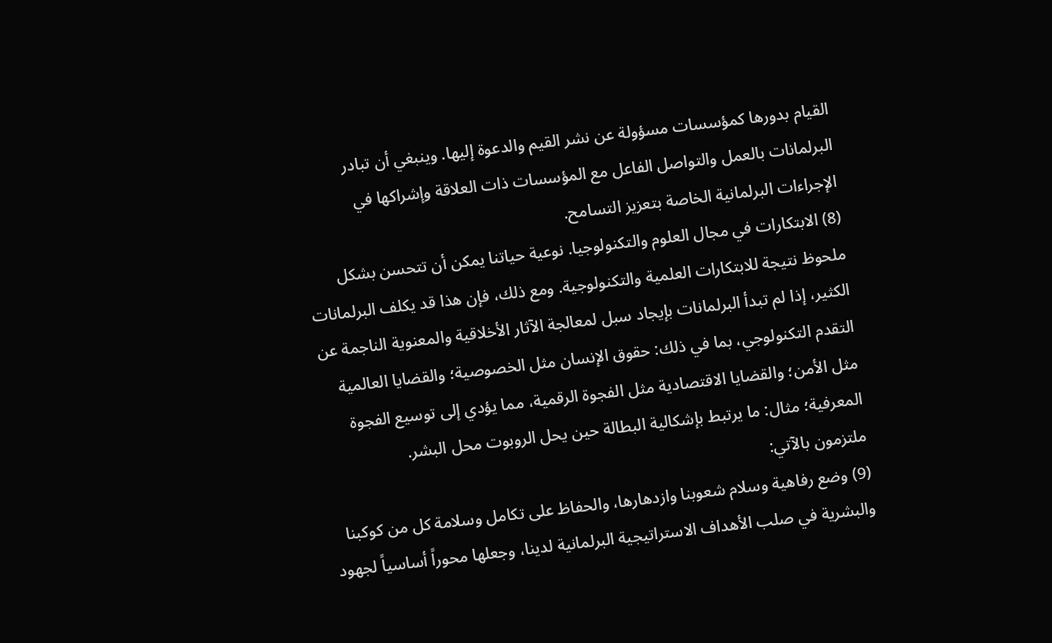القيام بدورها كمؤسسات مسؤولة عن نشر القيم والدعوة إليها. وينبغي أن تبادر البرلمانات بالعمل والتواصل الفاعل مع المؤسسات ذات العلاقة وإشراكها في الإجراءات البرلمانية الخاصة بتعزيز التسامح.
(8) الابتكارات في مجال العلوم والتكنولوجيا. نوعية حياتنا يمكن أن تتحسن بشكل ملحوظ نتيجة للابتكارات العلمية والتكنولوجية. ومع ذلك، فإن هذا قد يكلف البرلمانات الكثير، إذا لم تبدأ البرلمانات بإيجاد سبل لمعالجة الآثار الأخلاقية والمعنوية الناجمة عن التقدم التكنولوجي، بما في ذلك: حقوق الإنسان مثل الخصوصية؛ والقضايا العالمية مثل الأمن؛ والقضايا الاقتصادية مثل الفجوة الرقمية، مما يؤدي إلى توسيع الفجوة المعرفية؛ مثال: ما يرتبط بإشكالية البطالة حين يحل الروبوت محل البشر.
ملتزمون بالآتي:
(9) وضع رفاهية وسلام شعوبنا وازدهارها، والحفاظ على تكامل وسلامة كل من كوكبنا والبشرية في صلب الأهداف الاستراتيجية البرلمانية لدينا، وجعلها محوراً أساسياً لجهود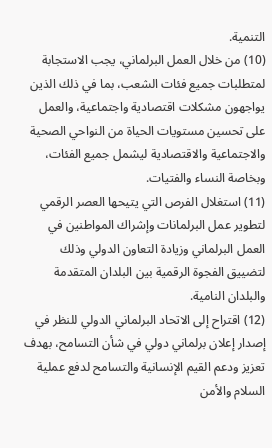التنمية.
(10) من خلال العمل البرلماني، يجب الاستجابة لمتطلبات جميع فئات الشعب، بما في ذلك الذين يواجهون مشكلات اقتصادية واجتماعية، والعمل على تحسين مستويات الحياة من النواحي الصحية والاجتماعية والاقتصادية ليشمل جميع الفئات، وبخاصة النساء والفتيات.
(11) استغلال الفرص التي يتيحها العصر الرقمي لتطوير عمل البرلمانات وإشراك المواطنين في العمل البرلماني وزيادة التعاون الدولي وذلك لتضييق الفجوة الرقمية بين البلدان المتقدمة والبلدان النامية.
(12) اقتراح إلى الاتحاد البرلماني الدولي للنظر في إصدار إعلان برلماني دولي في شأن التسامح، بهدف تعزيز ودعم القيم الإنسانية والتسامح لدفع عملية السلام والأمن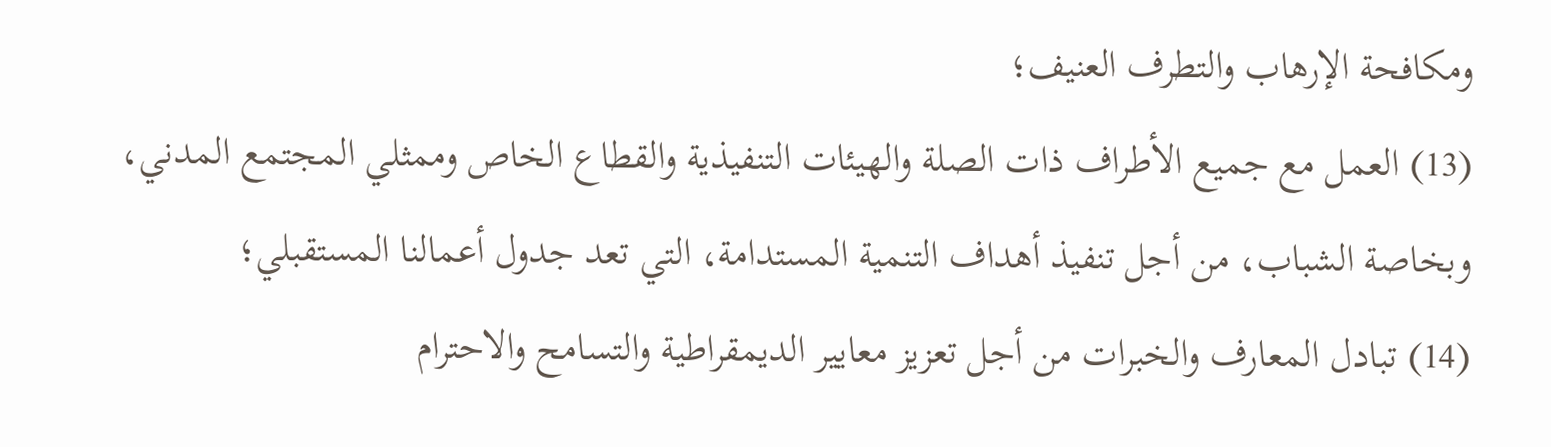ومكافحة الإرهاب والتطرف العنيف؛
(13) العمل مع جميع الأطراف ذات الصلة والهيئات التنفيذية والقطاع الخاص وممثلي المجتمع المدني، وبخاصة الشباب، من أجل تنفيذ أهداف التنمية المستدامة، التي تعد جدول أعمالنا المستقبلي؛
(14) تبادل المعارف والخبرات من أجل تعزيز معايير الديمقراطية والتسامح والاحترام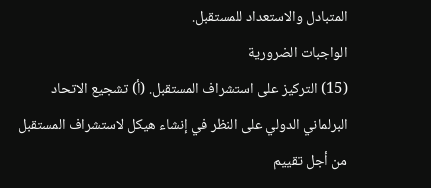المتبادل والاستعداد للمستقبل.
الواجبات الضرورية
(15) التركيز على استشراف المستقبل. (أ) تشجيع الاتحاد البرلماني الدولي على النظر في إنشاء هيكل لاستشراف المستقبل من أجل تقييم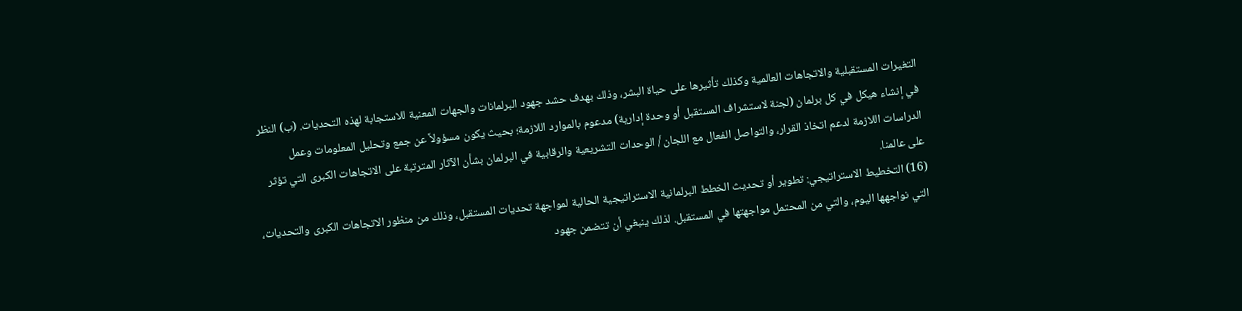التغيرات المستقبلية والاتجاهات العالمية وكذلك تأثيرها على حياة البشر، وذلك بهدف حشد جهود البرلمانات والجهات المعنية للاستجابة لهذه التحديات. (ب) النظر في إنشاء هيكل في كل برلمان (لجنة لاستشراف المستقبل أو وحدة إدارية) مدعوم بالموارد اللازمة؛ بحيث يكون مسؤولاً عن جمع وتحليل المعلومات وعمل الدراسات اللازمة لدعم اتخاذ القرار، والتواصل الفعال مع اللجان / الوحدات التشريعية والرقابية في البرلمان بشأن الآثار المترتبة على الاتجاهات الكبرى التي تؤثر على عالمنا.
(16) التخطيط الاستراتيجي: تطوير أو تحديث الخطط البرلمانية الاستراتيجية الحالية لمواجهة تحديات المستقبل، وذلك من منظور الاتجاهات الكبرى والتحديات، التي نواجهها اليوم، والتي من المحتمل مواجهتها في المستقبل. لذلك ينبغي أن تتضمن جهود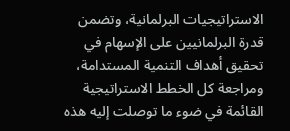الاستراتيجيات البرلمانية، وتضمن قدرة البرلمانيين على الإسهام في تحقيق أهداف التنمية المستدامة، ومراجعة كل الخطط الاستراتيجية القائمة في ضوء ما توصلت إليه هذه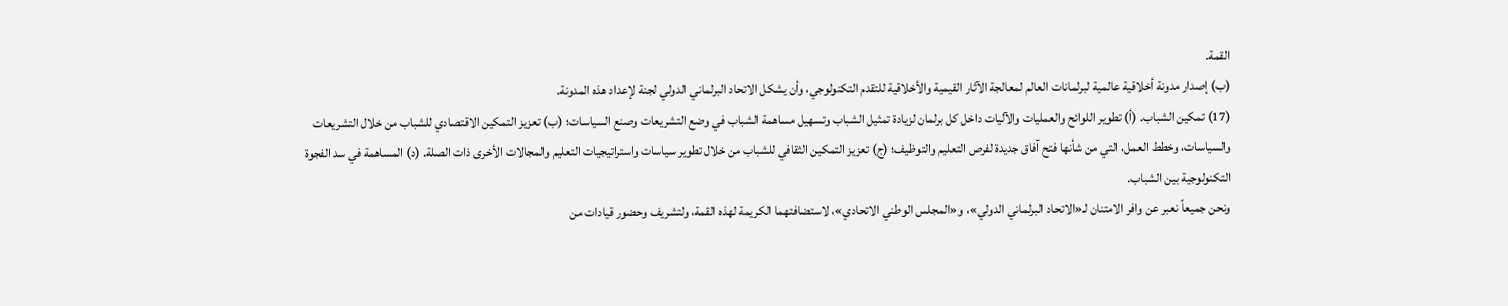القمة.
(ب) إصدار مدونة أخلاقية عالمية لبرلمانات العالم لمعالجة الآثار القيمية والأخلاقية للتقدم التكنولوجي، وأن يشكل الاتحاد البرلماني الدولي لجنة لإعداد هذه المدونة.
(17) تمكين الشباب. (أ) تطوير اللوائح والعمليات والآليات داخل كل برلمان لزيادة تمثيل الشباب وتسهيل مساهمة الشباب في وضع التشريعات وصنع السياسات؛ (ب) تعزيز التمكين الاقتصادي للشباب من خلال التشريعات والسياسات، وخطط العمل، التي من شأنها فتح آفاق جديدة لفرص التعليم والتوظيف؛ (ج) تعزيز التمكين الثقافي للشباب من خلال تطوير سياسات واستراتيجيات التعليم والمجالات الأخرى ذات الصلة. (د) المساهمة في سد الفجوة التكنولوجية بين الشباب.
ونحن جميعاً نعبر عن وافر الامتنان لـ«الاتحاد البرلماني الدولي»، و«المجلس الوطني الاتحادي»، لاستضافتهما الكريمة لهذه القمة، ولتشريف وحضور قيادات من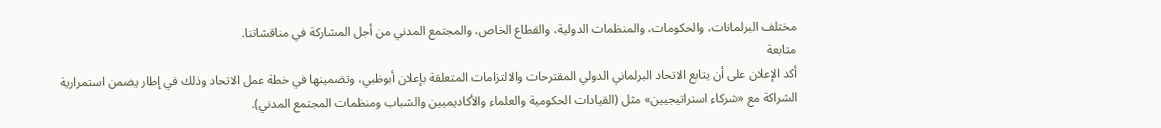مختلف البرلمانات، والحكومات، والمنظمات الدولية، والقطاع الخاص، والمجتمع المدني من أجل المشاركة في مناقشاتنا.
متابعة
أكد الإعلان على أن يتابع الاتحاد البرلماني الدولي المقترحات والالتزامات المتعلقة بإعلان أبوظبي، وتضمينها في خطة عمل الاتحاد وذلك في إطار يضمن استمرارية الشراكة مع «شركاء استراتيجيين» مثل (القيادات الحكومية والعلماء والأكاديميين والشباب ومنظمات المجتمع المدني).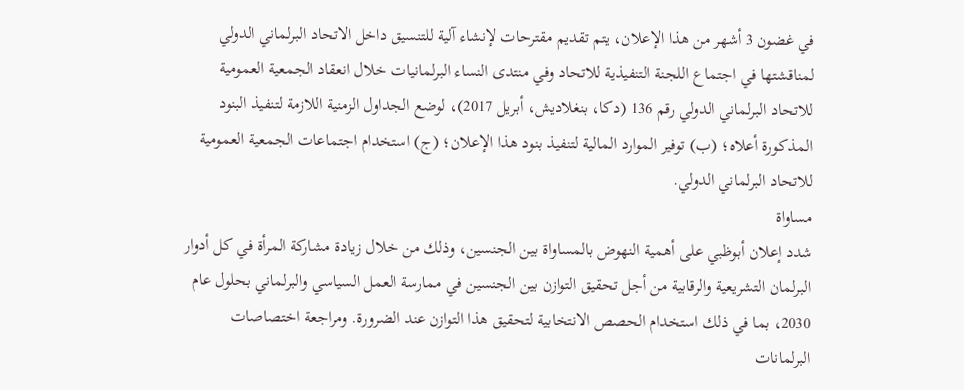في غضون 3 أشهر من هذا الإعلان، يتم تقديم مقترحات لإنشاء آلية للتنسيق داخل الاتحاد البرلماني الدولي لمناقشتها في اجتماع اللجنة التنفيذية للاتحاد وفي منتدى النساء البرلمانيات خلال انعقاد الجمعية العمومية للاتحاد البرلماني الدولي رقم 136 (دكا، بنغلاديش، أبريل 2017)، لوضع الجداول الزمنية اللازمة لتنفيذ البنود المذكورة أعلاه؛ (ب) توفير الموارد المالية لتنفيذ بنود هذا الإعلان؛ (ج) استخدام اجتماعات الجمعية العمومية للاتحاد البرلماني الدولي.
مساواة
شدد إعلان أبوظبي على أهمية النهوض بالمساواة بين الجنسين، وذلك من خلال زيادة مشاركة المرأة في كل أدوار البرلمان التشريعية والرقابية من أجل تحقيق التوازن بين الجنسين في ممارسة العمل السياسي والبرلماني بحلول عام 2030، بما في ذلك استخدام الحصص الانتخابية لتحقيق هذا التوازن عند الضرورة. ومراجعة اختصاصات البرلمانات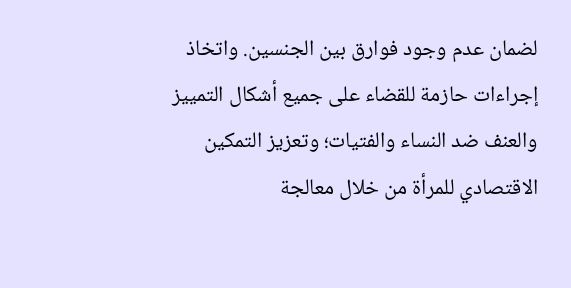لضمان عدم وجود فوارق بين الجنسين. واتخاذ إجراءات حازمة للقضاء على جميع أشكال التمييز والعنف ضد النساء والفتيات؛ وتعزيز التمكين الاقتصادي للمرأة من خلال معالجة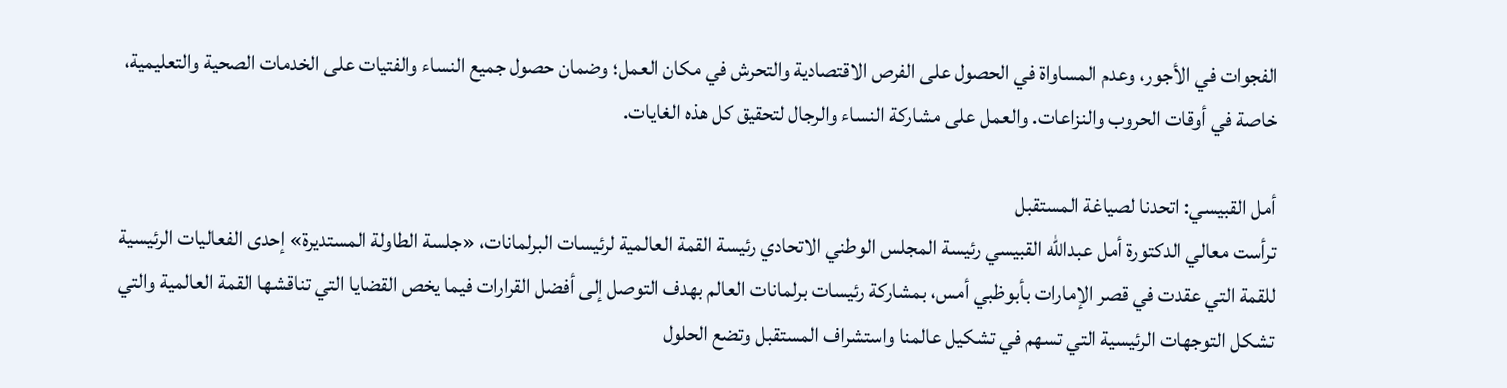الفجوات في الأجور، وعدم المساواة في الحصول على الفرص الاقتصادية والتحرش في مكان العمل؛ وضمان حصول جميع النساء والفتيات على الخدمات الصحية والتعليمية، خاصة في أوقات الحروب والنزاعات. والعمل على مشاركة النساء والرجال لتحقيق كل هذه الغايات.

أمل القبيسي: اتحدنا لصياغة المستقبل
ترأست معالي الدكتورة أمل عبدالله القبيسي رئيسة المجلس الوطني الاتحادي رئيسة القمة العالمية لرئيسات البرلمانات، «جلسة الطاولة المستديرة» إحدى الفعاليات الرئيسية للقمة التي عقدت في قصر الإمارات بأبوظبي أمس، بمشاركة رئيسات برلمانات العالم بهدف التوصل إلى أفضل القرارات فيما يخص القضايا التي تناقشها القمة العالمية والتي تشكل التوجهات الرئيسية التي تسهم في تشكيل عالمنا واستشراف المستقبل وتضع الحلول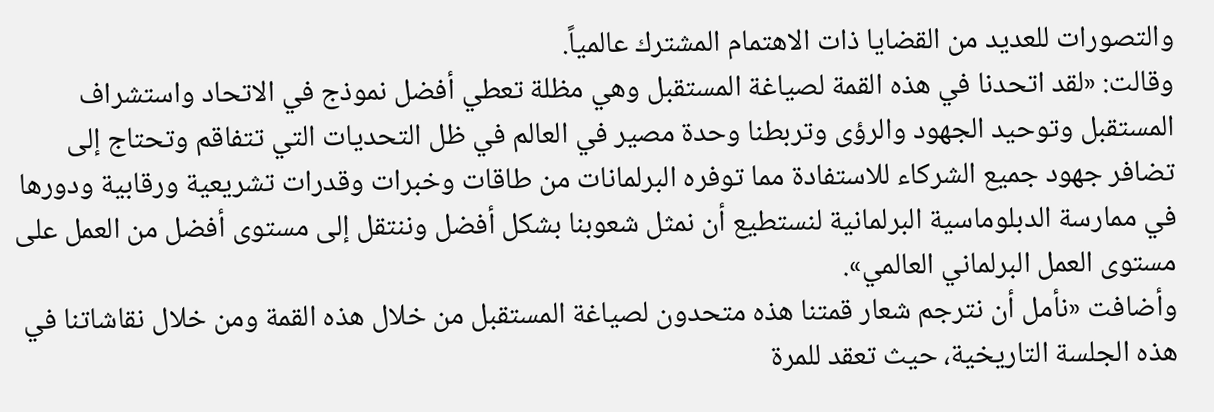والتصورات للعديد من القضايا ذات الاهتمام المشترك عالمياً.
وقالت: «لقد اتحدنا في هذه القمة لصياغة المستقبل وهي مظلة تعطي أفضل نموذج في الاتحاد واستشراف المستقبل وتوحيد الجهود والرؤى وتربطنا وحدة مصير في العالم في ظل التحديات التي تتفاقم وتحتاج إلى تضافر جهود جميع الشركاء للاستفادة مما توفره البرلمانات من طاقات وخبرات وقدرات تشريعية ورقابية ودورها في ممارسة الدبلوماسية البرلمانية لنستطيع أن نمثل شعوبنا بشكل أفضل وننتقل إلى مستوى أفضل من العمل على مستوى العمل البرلماني العالمي».
وأضافت «نأمل أن نترجم شعار قمتنا هذه متحدون لصياغة المستقبل من خلال هذه القمة ومن خلال نقاشاتنا في هذه الجلسة التاريخية، حيث تعقد للمرة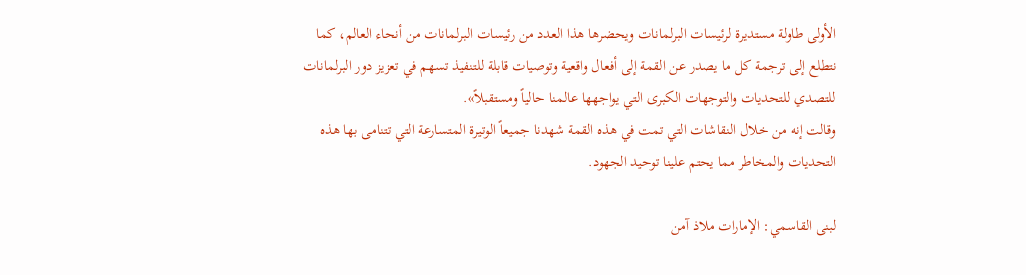الأولى طاولة مستديرة لرئيسات البرلمانات ويحضرها هذا العدد من رئيسات البرلمانات من أنحاء العالم، كما نتطلع إلى ترجمة كل ما يصدر عن القمة إلى أفعال واقعية وتوصيات قابلة للتنفيذ تسهم في تعزيز دور البرلمانات للتصدي للتحديات والتوجهات الكبرى التي يواجهها عالمنا حالياً ومستقبلاً».
وقالت إنه من خلال النقاشات التي تمت في هذه القمة شهدنا جميعاً الوتيرة المتسارعة التي تتنامى بها هذه التحديات والمخاطر مما يحتم علينا توحيد الجهود.

لبنى القاسمي: الإمارات ملاذ آمن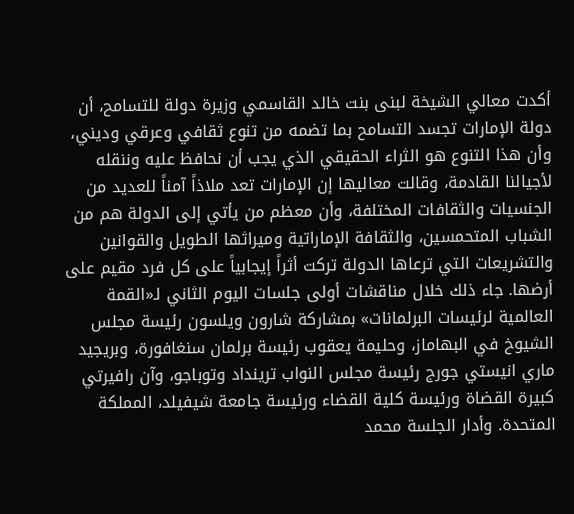أكدت معالي الشيخة لبنى بنت خالد القاسمي وزيرة دولة للتسامح، أن دولة الإمارات تجسد التسامح بما تضمه من تنوع ثقافي وعرقي وديني، وأن هذا التنوع هو الثراء الحقيقي الذي يجب أن نحافظ عليه وننقله لأجيالنا القادمة، وقالت معاليها إن الإمارات تعد ملاذاً آمناً للعديد من الجنسيات والثقافات المختلفة، وأن معظم من يأتي إلى الدولة هم من الشباب المتحمسين، والثقافة الإماراتية وميراثها الطويل والقوانين والتشريعات التي ترعاها الدولة تركت أثراً إيجابياً على كل فرد مقيم على أرضها. جاء ذلك خلال مناقشات أولى جلسات اليوم الثاني لـ«القمة العالمية لرئيسات البرلمانات» بمشاركة شارون ويلسون رئيسة مجلس الشيوخ في البهاماز، وحليمة يعقوب رئيسة برلمان سنغافورة، وبريجيد ماري انيستي جورج رئيسة مجلس النواب ترينداد وتوباجو، وآن رافيرتي كبيرة القضاة ورئيسة كلية القضاء ورئيسة جامعة شيفيلد، المملكة المتحدة. وأدار الجلسة محمد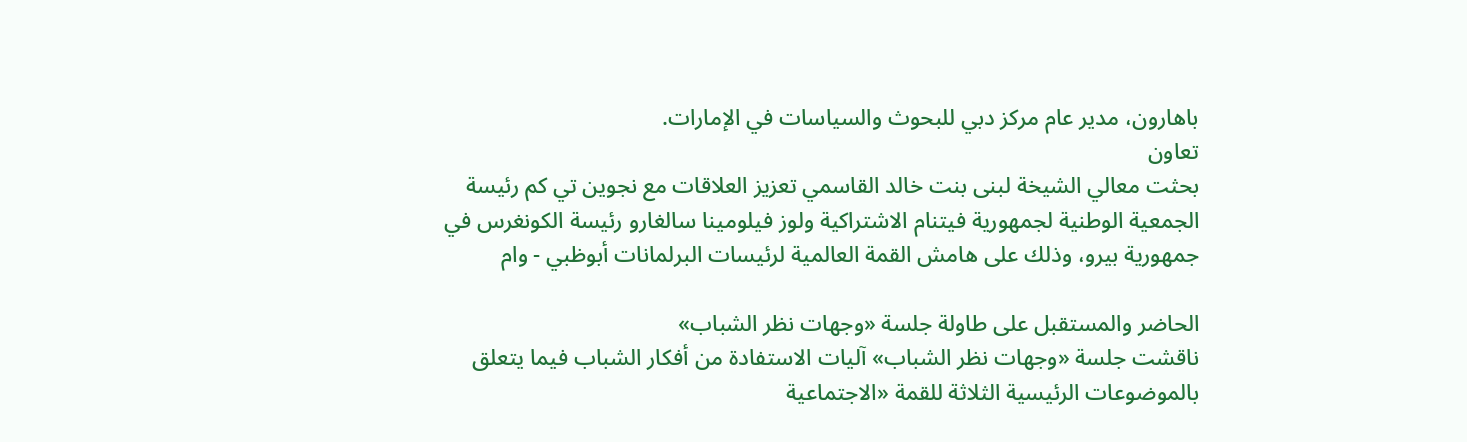باهارون، مدير عام مركز دبي للبحوث والسياسات في الإمارات.
تعاون
بحثت معالي الشيخة لبنى بنت خالد القاسمي تعزيز العلاقات مع نجوين تي كم رئيسة الجمعية الوطنية لجمهورية فيتنام الاشتراكية ولوز فيلومينا سالغارو رئيسة الكونغرس في جمهورية بيرو، وذلك على هامش القمة العالمية لرئيسات البرلمانات أبوظبي - وام

الحاضر والمستقبل على طاولة جلسة «وجهات نظر الشباب»
ناقشت جلسة «وجهات نظر الشباب» آليات الاستفادة من أفكار الشباب فيما يتعلق بالموضوعات الرئيسية الثلاثة للقمة «الاجتماعية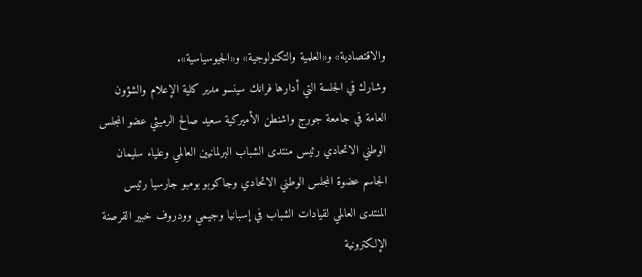والاقتصادية» و«العلمية والتكنولوجية» و«الجيوسياسية».
وشارك في الجلسة التي أدارها فرانك سينسو مدير كلية الإعلام والشؤون العامة في جامعة جورج واشنطن الأميركية سعيد صالح الرميثي عضو المجلس الوطني الاتحادي رئيس منتدى الشباب البرلمانيين العالمي وعلياء سليمان الجاسم عضوة المجلس الوطني الاتحادي وجاكوبو بومبو جارسيا رئيس المنتدى العالمي لقيادات الشباب في إسبانيا وجيمي وودروف خبير القرصنة الإلكترونية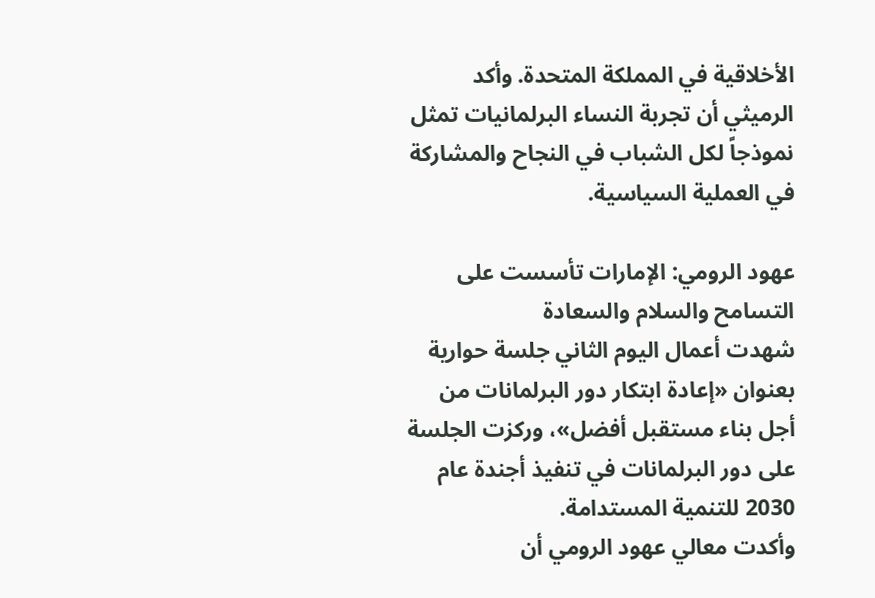الأخلاقية في المملكة المتحدة. وأكد الرميثي أن تجربة النساء البرلمانيات تمثل نموذجاً لكل الشباب في النجاح والمشاركة في العملية السياسية.

عهود الرومي: الإمارات تأسست على التسامح والسلام والسعادة
شهدت أعمال اليوم الثاني جلسة حوارية بعنوان «إعادة ابتكار دور البرلمانات من أجل بناء مستقبل أفضل»، وركزت الجلسة على دور البرلمانات في تنفيذ أجندة عام 2030 للتنمية المستدامة.
وأكدت معالي عهود الرومي أن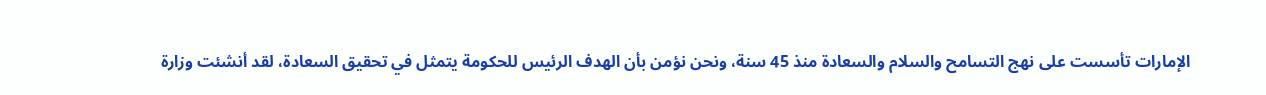الإمارات تأسست على نهج التسامح والسلام والسعادة منذ 45 سنة، ونحن نؤمن بأن الهدف الرئيس للحكومة يتمثل في تحقيق السعادة، لقد أنشئت وزارة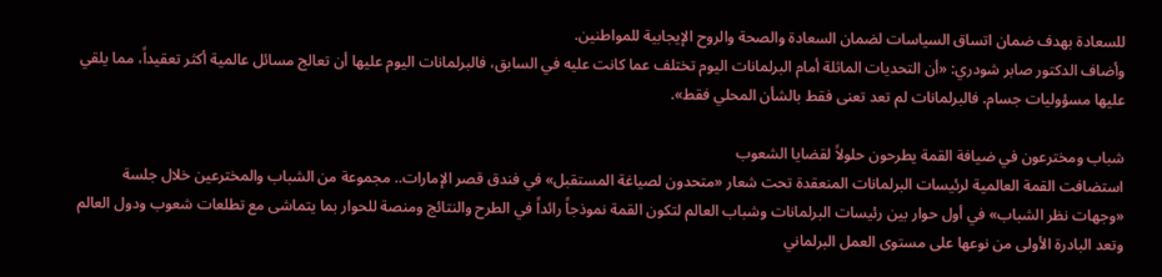للسعادة بهدف ضمان اتساق السياسات لضمان السعادة والصحة والروح الإيجابية للمواطنين.
وأضاف الدكتور صابر شودري: «أن التحديات الماثلة أمام البرلمانات اليوم تختلف عما كانت عليه في السابق، فالبرلمانات اليوم عليها أن تعالج مسائل عالمية أكثر تعقيداً، مما يلقي عليها مسؤوليات جسام. فالبرلمانات لم تعد تعنى فقط بالشأن المحلي فقط».

شباب ومخترعون في ضيافة القمة يطرحون حلولاً لقضايا الشعوب
استضافت القمة العالمية لرئيسات البرلمانات المنعقدة تحت شعار «متحدون لصياغة المستقبل» في فندق قصر الإمارات.. مجموعة من الشباب والمخترعين خلال جلسة «وجهات نظر الشباب» في أول حوار بين رئيسات البرلمانات وشباب العالم لتكون القمة نموذجاً رائداً في الطرح والنتائج ومنصة للحوار بما يتماشى مع تطلعات شعوب ودول العالم وتعد البادرة الأولى من نوعها على مستوى العمل البرلماني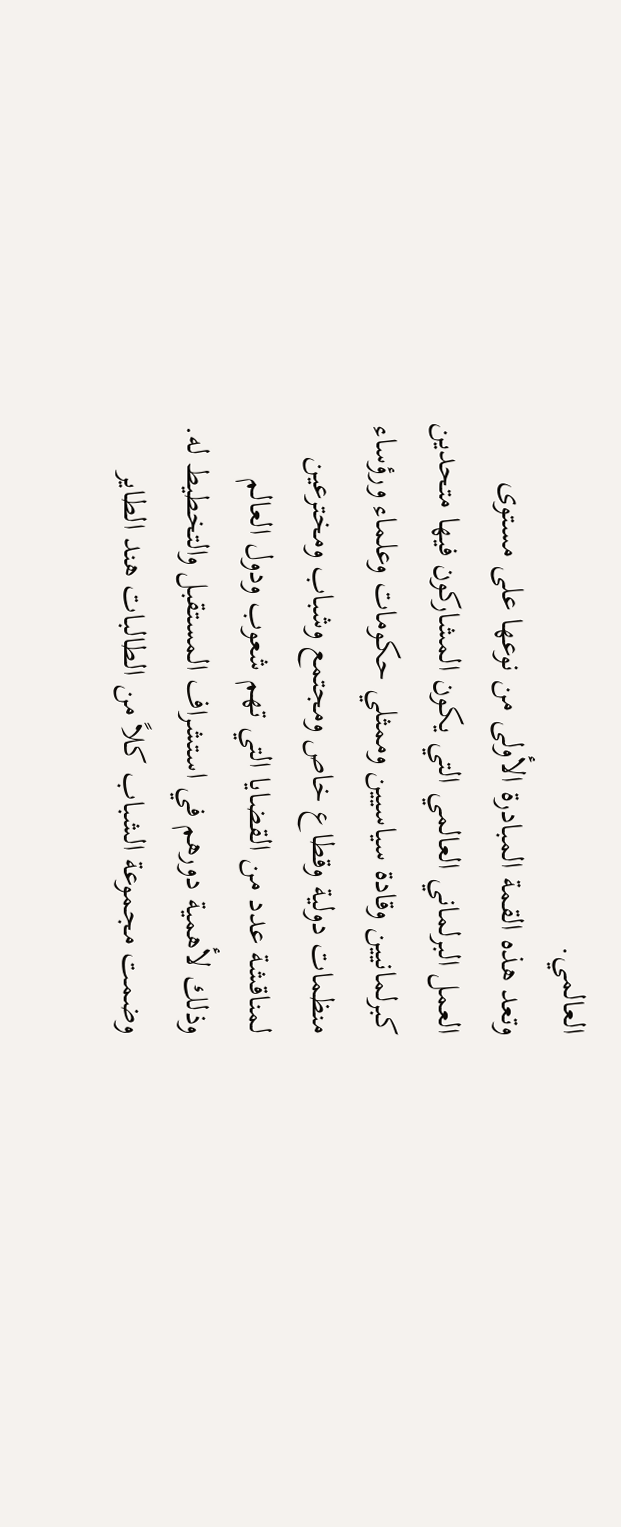العالمي.
وتعد هذه القمة المبادرة الأولى من نوعها على مستوى العمل البرلماني العالمي التي يكون المشاركون فيها متحدين كبرلمانيين وقادة سياسيين وممثلي حكومات وعلماء ورؤساء منظمات دولية وقطاع خاص ومجتمع وشباب ومخترعين لمناقشة عدد من القضايا التي تهم شعوب ودول العالم وذلك لأهمية دورهم في استشراف المستقبل والتخطيط له.
وضمت مجموعة الشباب كلاً من الطالبات هند الطاير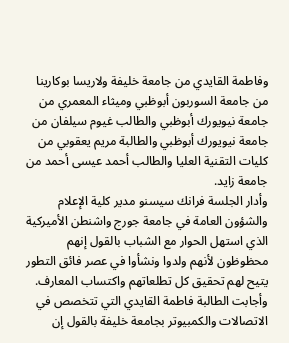وفاطمة القايدي من جامعة خليفة ولاريسا بوكارينا من جامعة السوربون أبوظبي وميثاء المعمري من جامعة نيويورك أبوظبي والطالب غيوم سيلفان من جامعة نيويورك أبوظبي والطالبة مريم يعقوبي من كليات التقنية العليا والطالب أحمد عيسى أحمد من جامعة زايد.
وأدار الجلسة فرانك سيسنو مدير كلية الإعلام والشؤون العامة في جامعة جورج واشنطن الأميركية الذي استهل الحوار مع الشباب بالقول إنهم محظوظون لأنهم ولدوا ونشأوا في عصر فائق التطور يتيح لهم تحقيق كل تطلعاتهم واكتساب المعارف.
وأجابت الطالبة فاطمة القايدي التي تتخصص في الاتصالات والكمبيوتر بجامعة خليفة بالقول إن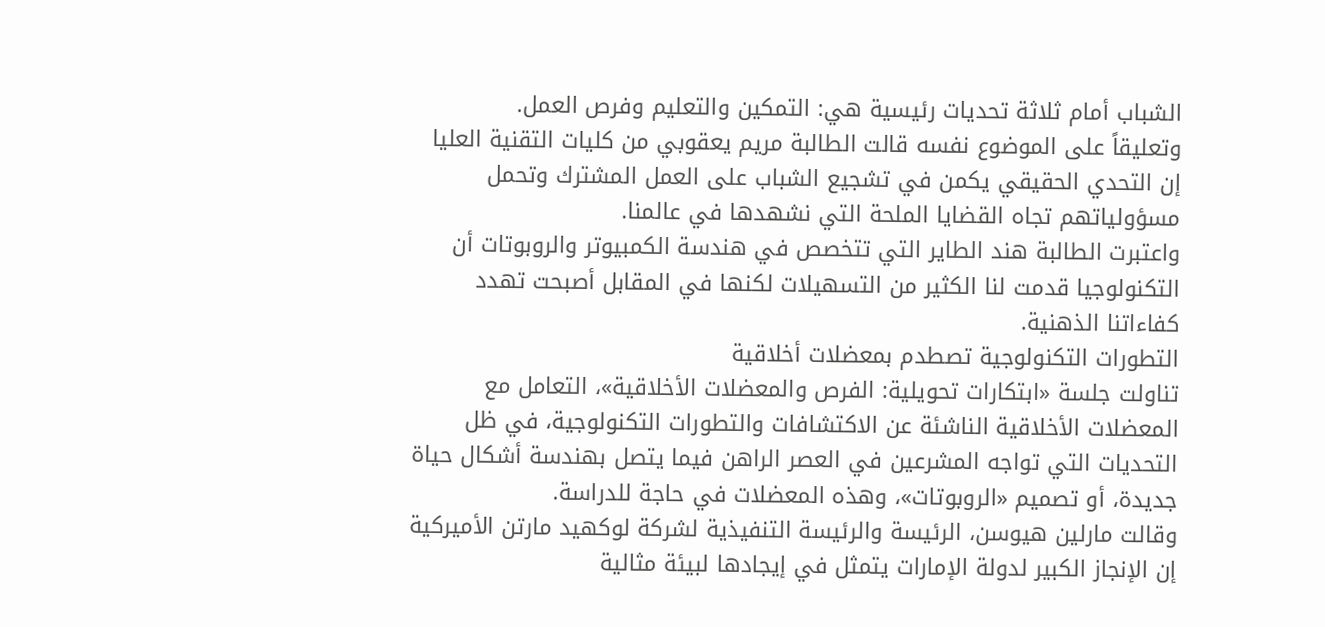الشباب أمام ثلاثة تحديات رئيسية هي: التمكين والتعليم وفرص العمل.
وتعليقاً على الموضوع نفسه قالت الطالبة مريم يعقوبي من كليات التقنية العليا إن التحدي الحقيقي يكمن في تشجيع الشباب على العمل المشترك وتحمل مسؤولياتهم تجاه القضايا الملحة التي نشهدها في عالمنا.
واعتبرت الطالبة هند الطاير التي تتخصص في هندسة الكمبيوتر والروبوتات أن التكنولوجيا قدمت لنا الكثير من التسهيلات لكنها في المقابل أصبحت تهدد كفاءاتنا الذهنية.
التطورات التكنولوجية تصطدم بمعضلات أخلاقية
تناولت جلسة «ابتكارات تحويلية: الفرص والمعضلات الأخلاقية»، التعامل مع المعضلات الأخلاقية الناشئة عن الاكتشافات والتطورات التكنولوجية، في ظل التحديات التي تواجه المشرعين في العصر الراهن فيما يتصل بهندسة أشكال حياة جديدة، أو تصميم «الروبوتات»، وهذه المعضلات في حاجة للدراسة.
وقالت مارلين هيوسن، الرئيسة والرئيسة التنفيذية لشركة لوكهيد مارتن الأميركية إن الإنجاز الكبير لدولة الإمارات يتمثل في إيجادها لبيئة مثالية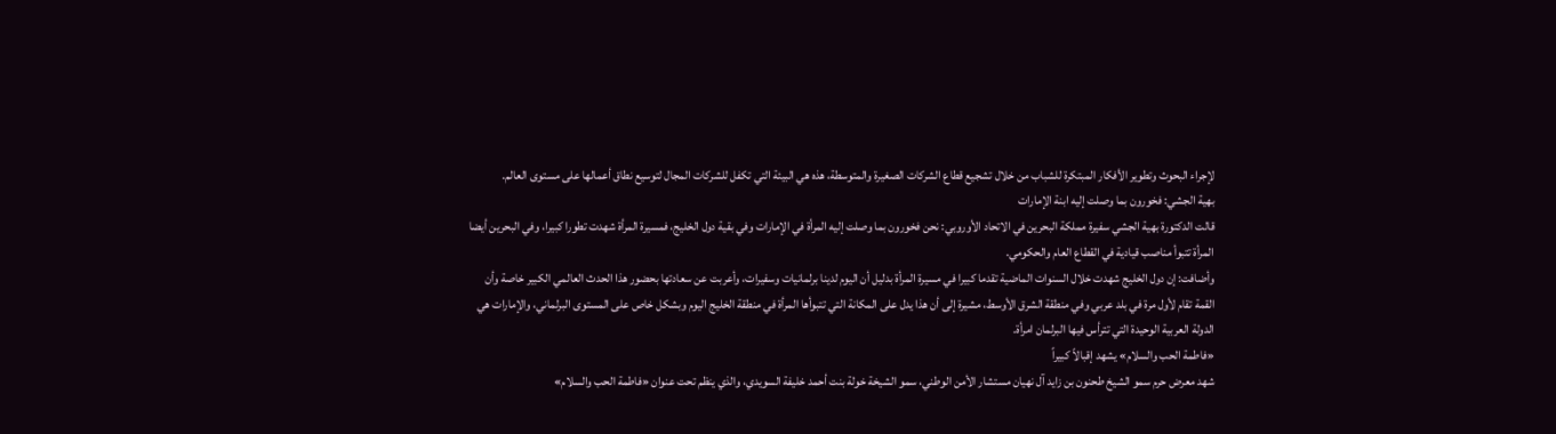لإجراء البحوث وتطوير الأفكار المبتكرة للشباب من خلال تشجيع قطاع الشركات الصغيرة والمتوسطة، هذه هي البيئة التي تكفل للشركات المجال لتوسيع نطاق أعمالها على مستوى العالم.
بهية الجشي: فخورون بما وصلت إليه ابنة الإمارات
قالت الدكتورة بهية الجشي سفيرة مملكة البحرين في الاتحاد الأوروبي: نحن فخورون بما وصلت إليه المرأة في الإمارات وفي بقية دول الخليج، فمسيرة المرأة شهدت تطورا كبيرا، وفي البحرين أيضا المرأة تتبوأ مناصب قيادية في القطاع العام والحكومي.
وأضافت: إن دول الخليج شهدت خلال السنوات الماضية تقدما كبيرا في مسيرة المرأة بدليل أن اليوم لدينا برلمانيات وسفيرات، وأعربت عن سعادتها بحضور هذا الحدث العالمي الكبير خاصة وأن القمة تقام لأول مرة في بلد عربي وفي منطقة الشرق الأوسط، مشيرة إلى أن هذا يدل على المكانة التي تتبوأها المرأة في منطقة الخليج اليوم وبشكل خاص على المستوى البرلماني، والإمارات هي الدولة العربية الوحيدة التي تترأس فيها البرلمان امرأة.
«فاطمة الحب والسلام» يشهد إقبالاً كبيراً
شهد معرض حرم سمو الشيخ طحنون بن زايد آل نهيان مستشار الأمن الوطني، سمو الشيخة خولة بنت أحمد خليفة السويدي، والذي ينظم تحت عنوان «فاطمة الحب والسلام»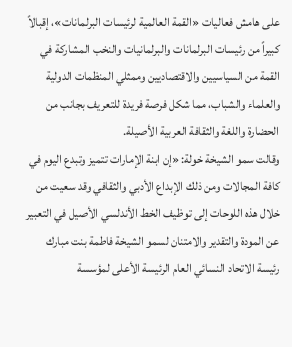على هامش فعاليات «القمة العالمية لرئيسات البرلمانات»، إقبالاً كبيراً من رئيسات البرلمانات والبرلمانيات والنخب المشاركة في القمة من السياسيين والاقتصاديين وممثلي المنظمات الدولية والعلماء والشباب، مما شكل فرصة فريدة للتعريف بجانب من الحضارة واللغة والثقافة العربية الأصيلة.
وقالت سمو الشيخة خولة: «إن ابنة الإمارات تتميز وتبدع اليوم في كافة المجالات ومن ذلك الإبداع الأدبي والثقافي وقد سعيت من خلال هذه اللوحات إلى توظيف الخط الأندلسي الأصيل في التعبير عن المودة والتقدير والامتنان لسمو الشيخة فاطمة بنت مبارك رئيسة الاتحاد النسائي العام الرئيسة الأعلى لمؤسسة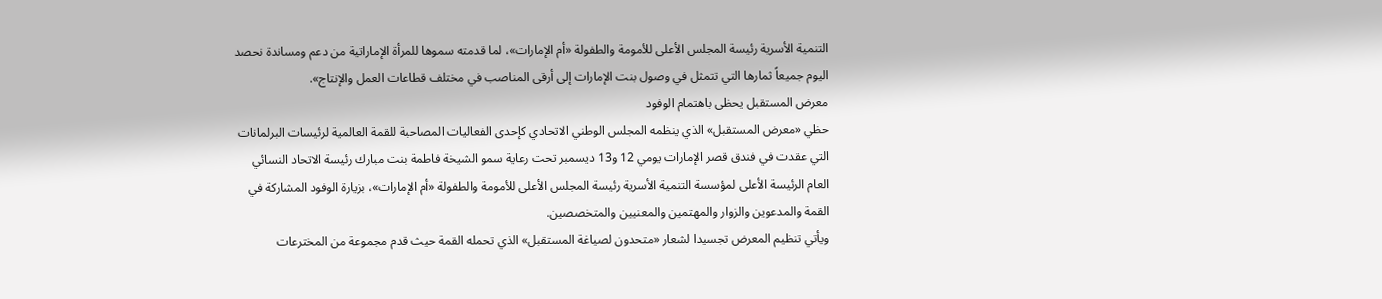التنمية الأسرية رئيسة المجلس الأعلى للأمومة والطفولة «أم الإمارات»، لما قدمته سموها للمرأة الإماراتية من دعم ومساندة نحصد اليوم جميعاً ثمارها التي تتمثل في وصول بنت الإمارات إلى أرقى المناصب في مختلف قطاعات العمل والإنتاج».
معرض المستقبل يحظى باهتمام الوفود
حظي «معرض المستقبل» الذي ينظمه المجلس الوطني الاتحادي كإحدى الفعاليات المصاحبة للقمة العالمية لرئيسات البرلمانات التي عقدت في فندق قصر الإمارات يومي 12 و13 ديسمبر تحت رعاية سمو الشيخة فاطمة بنت مبارك رئيسة الاتحاد النسائي العام الرئيسة الأعلى لمؤسسة التنمية الأسرية رئيسة المجلس الأعلى للأمومة والطفولة «أم الإمارات»، بزيارة الوفود المشاركة في القمة والمدعوين والزوار والمهتمين والمعنيين والمتخصصين.
ويأتي تنظيم المعرض تجسيدا لشعار «متحدون لصياغة المستقبل» الذي تحمله القمة حيث قدم مجموعة من المخترعات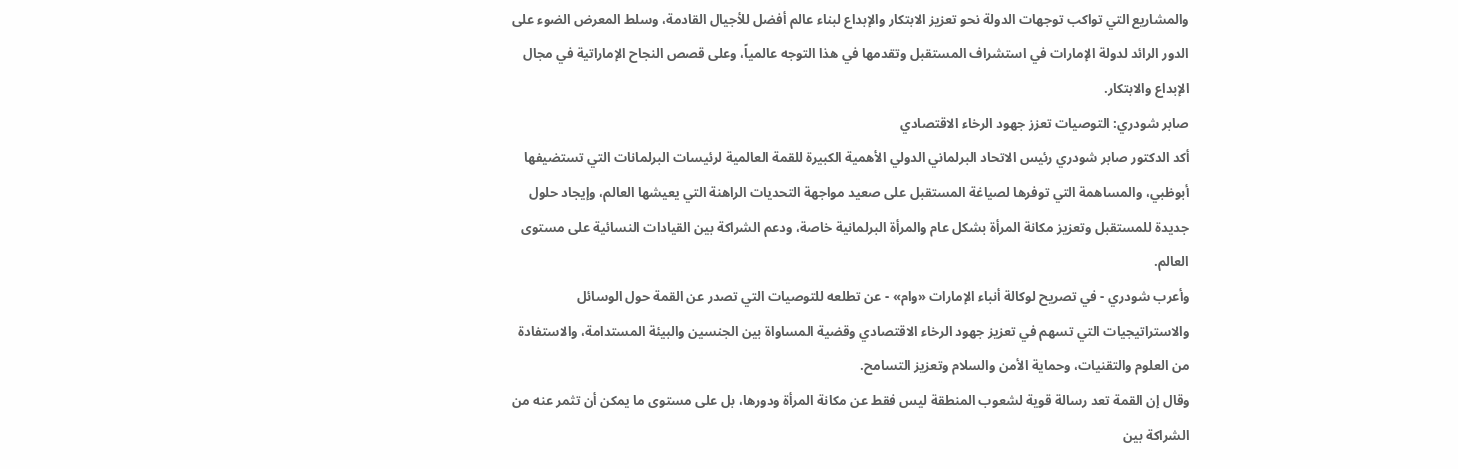والمشاريع التي تواكب توجهات الدولة نحو تعزيز الابتكار والإبداع لبناء عالم أفضل للأجيال القادمة، وسلط المعرض الضوء على الدور الرائد لدولة الإمارات في استشراف المستقبل وتقدمها في هذا التوجه عالمياً، وعلى قصص النجاح الإماراتية في مجال الإبداع والابتكار.
صابر شودري: التوصيات تعزز جهود الرخاء الاقتصادي
أكد الدكتور صابر شودري رئيس الاتحاد البرلماني الدولي الأهمية الكبيرة للقمة العالمية لرئيسات البرلمانات التي تستضيفها أبوظبي، والمساهمة التي توفرها لصياغة المستقبل على صعيد مواجهة التحديات الراهنة التي يعيشها العالم، وإيجاد حلول جديدة للمستقبل وتعزيز مكانة المرأة بشكل عام والمرأة البرلمانية خاصة، ودعم الشراكة بين القيادات النسائية على مستوى العالم.
وأعرب شودري - في تصريح لوكالة أنباء الإمارات «وام» - عن تطلعه للتوصيات التي تصدر عن القمة حول الوسائل والاستراتيجيات التي تسهم في تعزيز جهود الرخاء الاقتصادي وقضية المساواة بين الجنسين والبيئة المستدامة، والاستفادة من العلوم والتقنيات، وحماية الأمن والسلام وتعزيز التسامح.
وقال إن القمة تعد رسالة قوية لشعوب المنطقة ليس فقط عن مكانة المرأة ودورها، بل على مستوى ما يمكن أن تثمر عنه من الشراكة بين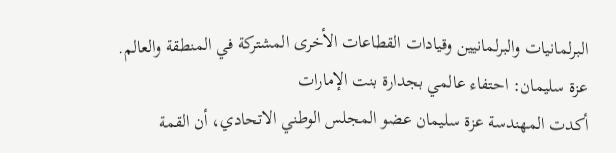البرلمانيات والبرلمانيين وقيادات القطاعات الأخرى المشتركة في المنطقة والعالم.
عزة سليمان: احتفاء عالمي بجدارة بنت الإمارات
أكدت المهندسة عزة سليمان عضو المجلس الوطني الاتحادي، أن القمة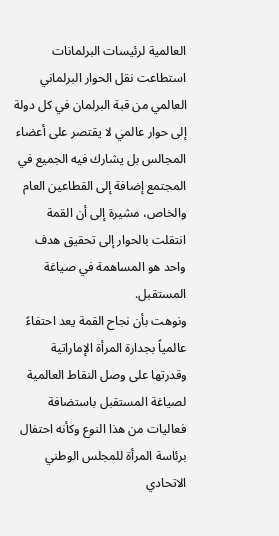العالمية لرئيسات البرلمانات استطاعت نقل الحوار البرلماني العالمي من قبة البرلمان في كل دولة إلى حوار عالمي لا يقتصر على أعضاء المجالس بل يشارك فيه الجميع في المجتمع إضافة إلى القطاعين العام والخاص، مشيرة إلى أن القمة انتقلت بالحوار إلى تحقيق هدف واحد هو المساهمة في صياغة المستقبل.
ونوهت بأن نجاح القمة يعد احتفاءً عالمياً بجدارة المرأة الإماراتية وقدرتها على وصل النقاط العالمية لصياغة المستقبل باستضافة فعاليات من هذا النوع وكأنه احتفال برئاسة المرأة للمجلس الوطني الاتحادي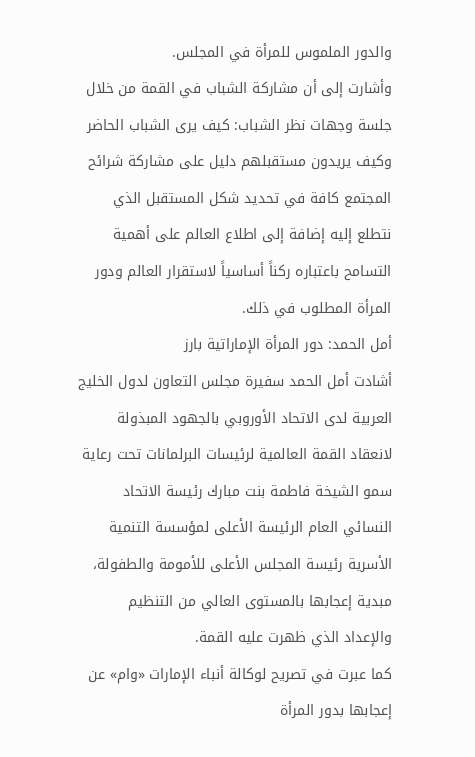والدور الملموس للمرأة في المجلس.
وأشارت إلى أن مشاركة الشباب في القمة من خلال جلسة وجهات نظر الشباب: كيف يرى الشباب الحاضر وكيف يريدون مستقبلهم دليل على مشاركة شرائح المجتمع كافة في تحديد شكل المستقبل الذي نتطلع إليه إضافة إلى اطلاع العالم على أهمية التسامح باعتباره ركناً أساسياً لاستقرار العالم ودور المرأة المطلوب في ذلك.
أمل الحمد: دور المرأة الإماراتية بارز
أشادت أمل الحمد سفيرة مجلس التعاون لدول الخليج العربية لدى الاتحاد الأوروبي بالجهود المبذولة لانعقاد القمة العالمية لرئيسات البرلمانات تحت رعاية سمو الشيخة فاطمة بنت مبارك رئيسة الاتحاد النسائي العام الرئيسة الأعلى لمؤسسة التنمية الأسرية رئيسة المجلس الأعلى للأمومة والطفولة، مبدية إعجابها بالمستوى العالي من التنظيم والإعداد الذي ظهرت عليه القمة.
كما عبرت في تصريح لوكالة أنباء الإمارات «وام» عن إعجابها بدور المرأة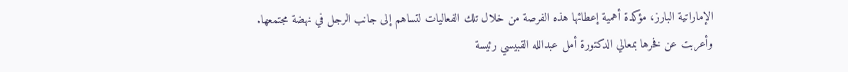الإماراتية البارز، مؤكدة أهمية إعطائها هذه الفرصة من خلال تلك الفعاليات لتساهم إلى جانب الرجل في نهضة مجتمعها.
وأعربت عن فخرها بمعالي الدكتورة أمل عبدالله القبيسي رئيسة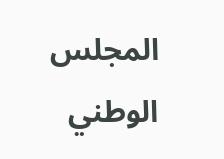المجلس الوطني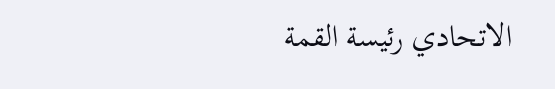الاتحادي رئيسة القمة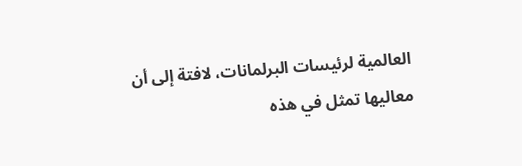العالمية لرئيسات البرلمانات، لافتة إلى أن معاليها تمثل في هذه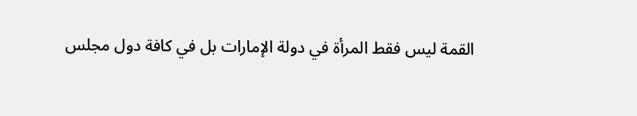القمة ليس فقط المرأة في دولة الإمارات بل في كافة دول مجلس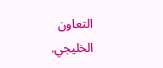التعاون الخليجي.